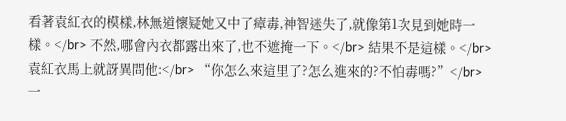看著袁紅衣的模樣,林無道懷疑她又中了瘴毒,神智迷失了,就像第1次見到她時一樣。</br> 不然,哪會內衣都露出來了,也不遮掩一下。</br> 結果不是這樣。</br> 袁紅衣馬上就訝異問他:</br> “你怎么來這里了?怎么進來的?不怕毒嗎?”</br> 一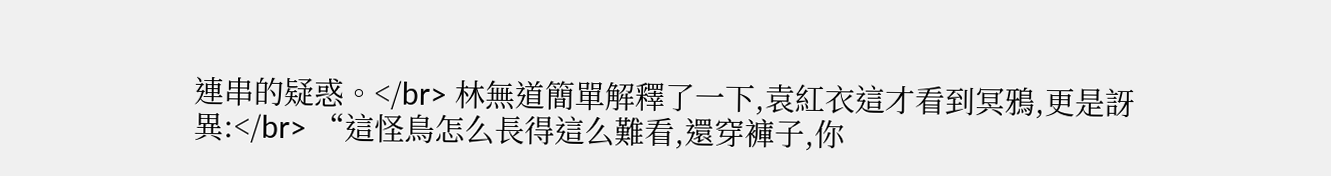連串的疑惑。</br> 林無道簡單解釋了一下,袁紅衣這才看到冥鴉,更是訝異:</br> “這怪鳥怎么長得這么難看,還穿褲子,你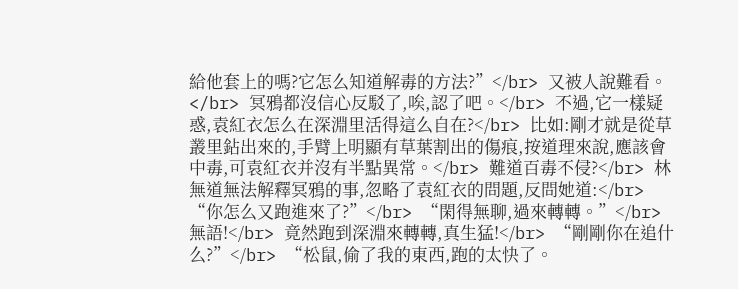給他套上的嗎?它怎么知道解毒的方法?”</br> 又被人說難看。</br> 冥鴉都沒信心反駁了,唉,認了吧。</br> 不過,它一樣疑惑,袁紅衣怎么在深淵里活得這么自在?</br> 比如:剛才就是從草叢里鉆出來的,手臂上明顯有草葉割出的傷痕,按道理來說,應該會中毒,可袁紅衣并沒有半點異常。</br> 難道百毒不侵?</br> 林無道無法解釋冥鴉的事,忽略了袁紅衣的問題,反問她道:</br> “你怎么又跑進來了?”</br> “閑得無聊,過來轉轉。”</br> 無語!</br> 竟然跑到深淵來轉轉,真生猛!</br> “剛剛你在追什么?”</br> “松鼠,偷了我的東西,跑的太快了。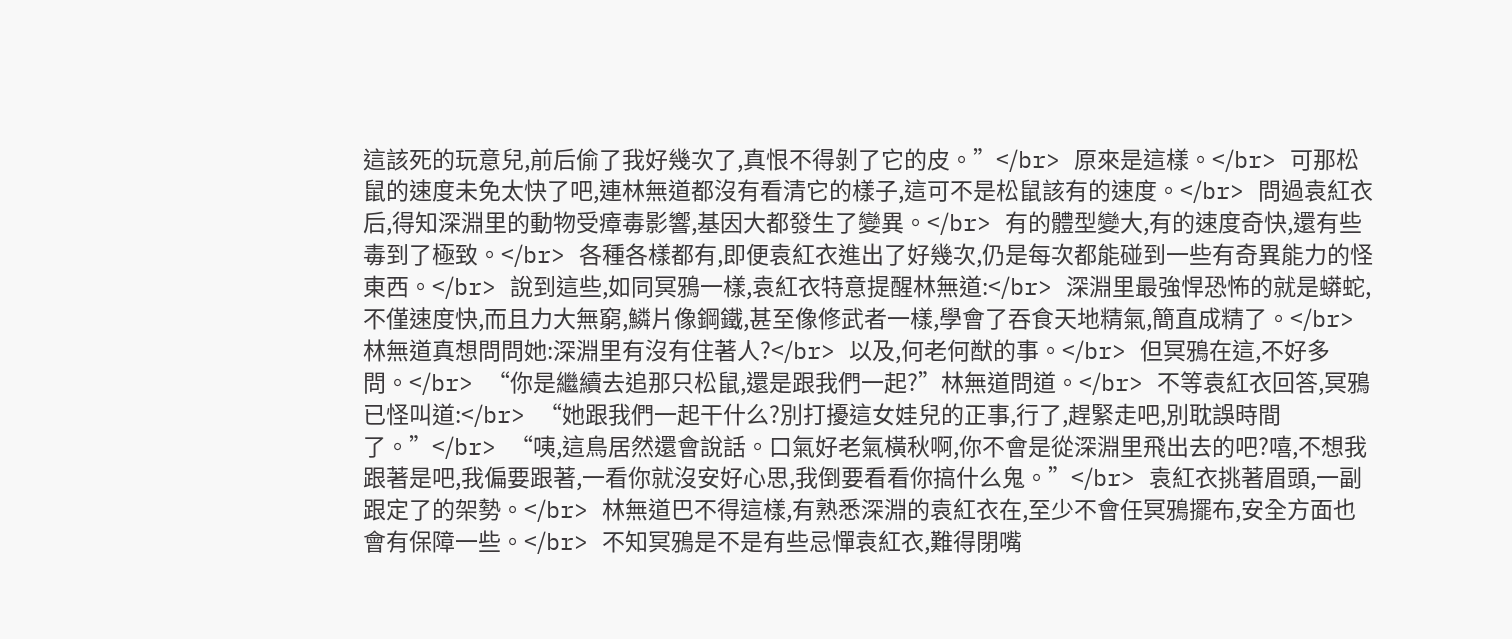這該死的玩意兒,前后偷了我好幾次了,真恨不得剝了它的皮。”</br> 原來是這樣。</br> 可那松鼠的速度未免太快了吧,連林無道都沒有看清它的樣子,這可不是松鼠該有的速度。</br> 問過袁紅衣后,得知深淵里的動物受瘴毒影響,基因大都發生了變異。</br> 有的體型變大,有的速度奇快,還有些毒到了極致。</br> 各種各樣都有,即便袁紅衣進出了好幾次,仍是每次都能碰到一些有奇異能力的怪東西。</br> 說到這些,如同冥鴉一樣,袁紅衣特意提醒林無道:</br> 深淵里最強悍恐怖的就是蟒蛇,不僅速度快,而且力大無窮,鱗片像鋼鐵,甚至像修武者一樣,學會了吞食天地精氣,簡直成精了。</br> 林無道真想問問她:深淵里有沒有住著人?</br> 以及,何老何猷的事。</br> 但冥鴉在這,不好多問。</br> “你是繼續去追那只松鼠,還是跟我們一起?”林無道問道。</br> 不等袁紅衣回答,冥鴉已怪叫道:</br> “她跟我們一起干什么?別打擾這女娃兒的正事,行了,趕緊走吧,別耽誤時間了。”</br> “咦,這鳥居然還會說話。口氣好老氣橫秋啊,你不會是從深淵里飛出去的吧?嘻,不想我跟著是吧,我偏要跟著,一看你就沒安好心思,我倒要看看你搞什么鬼。”</br> 袁紅衣挑著眉頭,一副跟定了的架勢。</br> 林無道巴不得這樣,有熟悉深淵的袁紅衣在,至少不會任冥鴉擺布,安全方面也會有保障一些。</br> 不知冥鴉是不是有些忌憚袁紅衣,難得閉嘴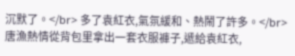沉默了。</br> 多了袁紅衣,氣氛緩和、熱鬧了許多。</br> 唐漁熱情從背包里拿出一套衣服褲子,遞給袁紅衣,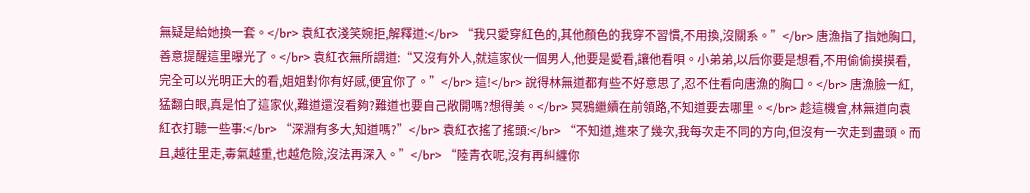無疑是給她換一套。</br> 袁紅衣淺笑婉拒,解釋道:</br> “我只愛穿紅色的,其他顏色的我穿不習慣,不用換,沒關系。”</br> 唐漁指了指她胸口,善意提醒這里曝光了。</br> 袁紅衣無所謂道:“又沒有外人,就這家伙一個男人,他要是愛看,讓他看唄。小弟弟,以后你要是想看,不用偷偷摸摸看,完全可以光明正大的看,姐姐對你有好感,便宜你了。”</br> 這!</br> 說得林無道都有些不好意思了,忍不住看向唐漁的胸口。</br> 唐漁臉一紅,猛翻白眼,真是怕了這家伙,難道還沒看夠?難道也要自己敞開嗎?想得美。</br> 冥鴉繼續在前領路,不知道要去哪里。</br> 趁這機會,林無道向袁紅衣打聽一些事:</br> “深淵有多大,知道嗎?”</br> 袁紅衣搖了搖頭:</br> “不知道,進來了幾次,我每次走不同的方向,但沒有一次走到盡頭。而且,越往里走,毒氣越重,也越危險,沒法再深入。”</br> “陸青衣呢,沒有再糾纏你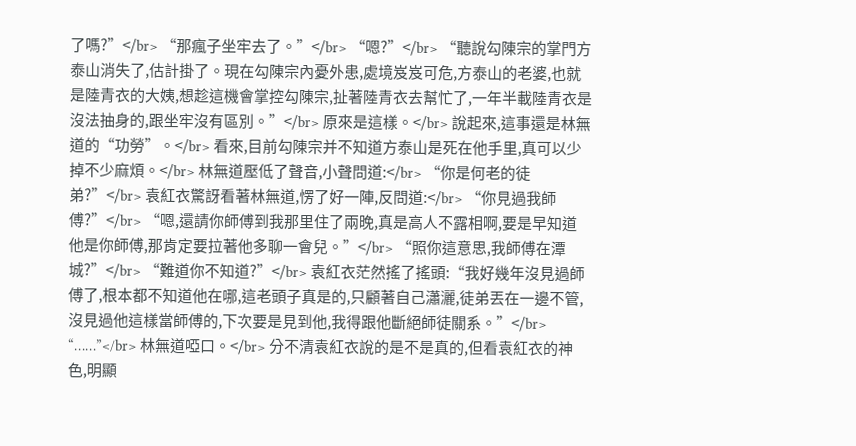了嗎?”</br> “那瘋子坐牢去了。”</br> “嗯?”</br> “聽說勾陳宗的掌門方泰山消失了,估計掛了。現在勾陳宗內憂外患,處境岌岌可危,方泰山的老婆,也就是陸青衣的大姨,想趁這機會掌控勾陳宗,扯著陸青衣去幫忙了,一年半載陸青衣是沒法抽身的,跟坐牢沒有區別。”</br> 原來是這樣。</br> 說起來,這事還是林無道的“功勞”。</br> 看來,目前勾陳宗并不知道方泰山是死在他手里,真可以少掉不少麻煩。</br> 林無道壓低了聲音,小聲問道:</br> “你是何老的徒弟?”</br> 袁紅衣驚訝看著林無道,愣了好一陣,反問道:</br> “你見過我師傅?”</br> “嗯,還請你師傅到我那里住了兩晚,真是高人不露相啊,要是早知道他是你師傅,那肯定要拉著他多聊一會兒。”</br> “照你這意思,我師傅在潭城?”</br> “難道你不知道?”</br> 袁紅衣茫然搖了搖頭:“我好幾年沒見過師傅了,根本都不知道他在哪,這老頭子真是的,只顧著自己瀟灑,徒弟丟在一邊不管,沒見過他這樣當師傅的,下次要是見到他,我得跟他斷絕師徒關系。”</br> “……”</br> 林無道啞口。</br> 分不清袁紅衣說的是不是真的,但看袁紅衣的神色,明顯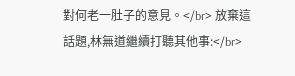對何老一肚子的意見。</br> 放棄這話題,林無道繼續打聽其他事:</br>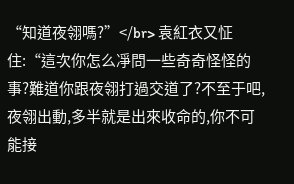“知道夜翎嗎?”</br> 袁紅衣又怔住:“這次你怎么凈問一些奇奇怪怪的事?難道你跟夜翎打過交道了?不至于吧,夜翎出動,多半就是出來收命的,你不可能接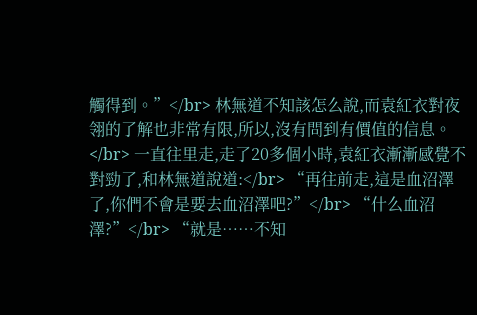觸得到。”</br> 林無道不知該怎么說,而袁紅衣對夜翎的了解也非常有限,所以,沒有問到有價值的信息。</br> 一直往里走,走了20多個小時,袁紅衣漸漸感覺不對勁了,和林無道說道:</br> “再往前走,這是血沼澤了,你們不會是要去血沼澤吧?”</br> “什么血沼澤?”</br> “就是……不知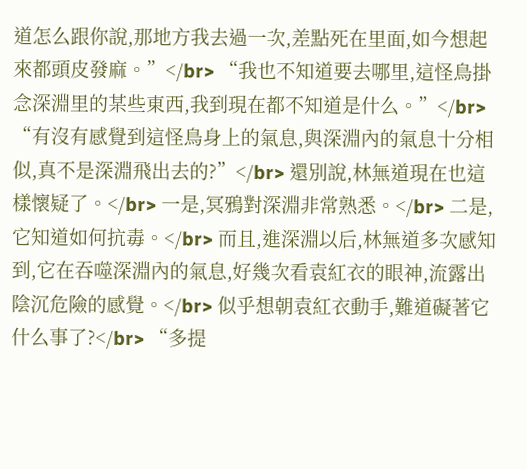道怎么跟你說,那地方我去過一次,差點死在里面,如今想起來都頭皮發麻。”</br> “我也不知道要去哪里,這怪鳥掛念深淵里的某些東西,我到現在都不知道是什么。”</br> “有沒有感覺到這怪鳥身上的氣息,與深淵內的氣息十分相似,真不是深淵飛出去的?”</br> 還別說,林無道現在也這樣懷疑了。</br> 一是,冥鴉對深淵非常熟悉。</br> 二是,它知道如何抗毒。</br> 而且,進深淵以后,林無道多次感知到,它在吞噬深淵內的氣息,好幾次看袁紅衣的眼神,流露出陰沉危險的感覺。</br> 似乎想朝袁紅衣動手,難道礙著它什么事了?</br> “多提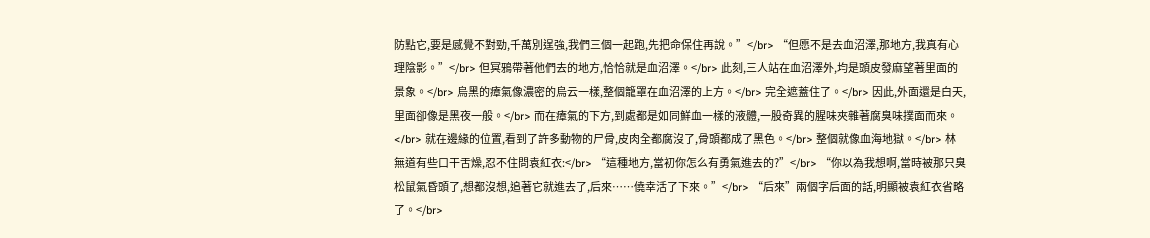防點它,要是感覺不對勁,千萬別逞強,我們三個一起跑,先把命保住再說。”</br> “但愿不是去血沼澤,那地方,我真有心理陰影。”</br> 但冥鴉帶著他們去的地方,恰恰就是血沼澤。</br> 此刻,三人站在血沼澤外,均是頭皮發麻望著里面的景象。</br> 烏黑的瘴氣像濃密的烏云一樣,整個籠罩在血沼澤的上方。</br> 完全遮蓋住了。</br> 因此,外面還是白天,里面卻像是黑夜一般。</br> 而在瘴氣的下方,到處都是如同鮮血一樣的液體,一股奇異的腥味夾雜著腐臭味撲面而來。</br> 就在邊緣的位置,看到了許多動物的尸骨,皮肉全都腐沒了,骨頭都成了黑色。</br> 整個就像血海地獄。</br> 林無道有些口干舌燥,忍不住問袁紅衣:</br> “這種地方,當初你怎么有勇氣進去的?”</br> “你以為我想啊,當時被那只臭松鼠氣昏頭了,想都沒想,追著它就進去了,后來……僥幸活了下來。”</br> “后來”兩個字后面的話,明顯被袁紅衣省略了。</br>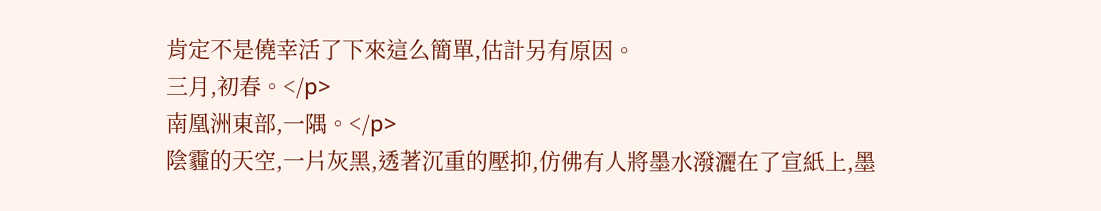肯定不是僥幸活了下來這么簡單,估計另有原因。
三月,初春。</p>
南凰洲東部,一隅。</p>
陰霾的天空,一片灰黑,透著沉重的壓抑,仿佛有人將墨水潑灑在了宣紙上,墨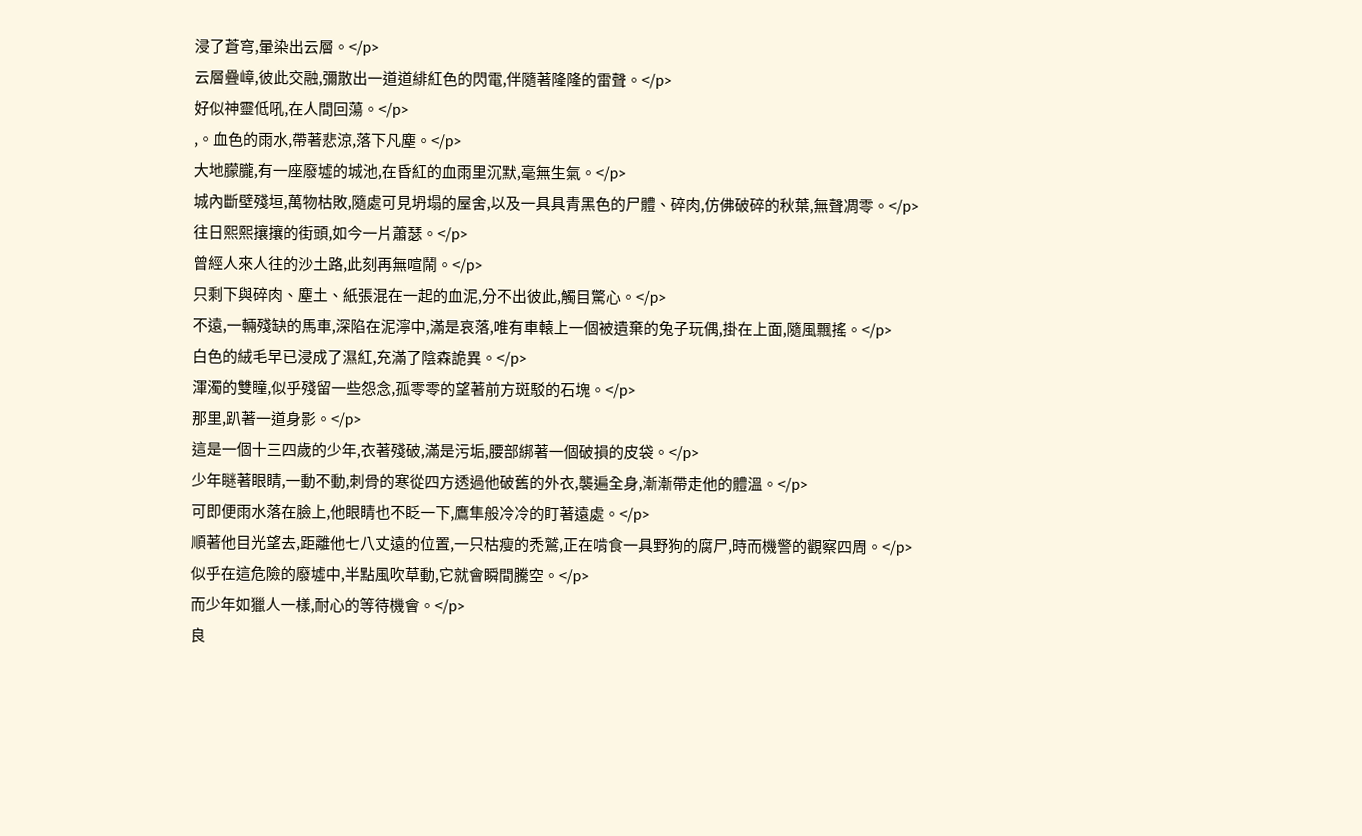浸了蒼穹,暈染出云層。</p>
云層疊嶂,彼此交融,彌散出一道道緋紅色的閃電,伴隨著隆隆的雷聲。</p>
好似神靈低吼,在人間回蕩。</p>
,。血色的雨水,帶著悲涼,落下凡塵。</p>
大地朦朧,有一座廢墟的城池,在昏紅的血雨里沉默,毫無生氣。</p>
城內斷壁殘垣,萬物枯敗,隨處可見坍塌的屋舍,以及一具具青黑色的尸體、碎肉,仿佛破碎的秋葉,無聲凋零。</p>
往日熙熙攘攘的街頭,如今一片蕭瑟。</p>
曾經人來人往的沙土路,此刻再無喧鬧。</p>
只剩下與碎肉、塵土、紙張混在一起的血泥,分不出彼此,觸目驚心。</p>
不遠,一輛殘缺的馬車,深陷在泥濘中,滿是哀落,唯有車轅上一個被遺棄的兔子玩偶,掛在上面,隨風飄搖。</p>
白色的絨毛早已浸成了濕紅,充滿了陰森詭異。</p>
渾濁的雙瞳,似乎殘留一些怨念,孤零零的望著前方斑駁的石塊。</p>
那里,趴著一道身影。</p>
這是一個十三四歲的少年,衣著殘破,滿是污垢,腰部綁著一個破損的皮袋。</p>
少年瞇著眼睛,一動不動,刺骨的寒從四方透過他破舊的外衣,襲遍全身,漸漸帶走他的體溫。</p>
可即便雨水落在臉上,他眼睛也不眨一下,鷹隼般冷冷的盯著遠處。</p>
順著他目光望去,距離他七八丈遠的位置,一只枯瘦的禿鷲,正在啃食一具野狗的腐尸,時而機警的觀察四周。</p>
似乎在這危險的廢墟中,半點風吹草動,它就會瞬間騰空。</p>
而少年如獵人一樣,耐心的等待機會。</p>
良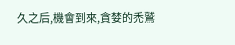久之后,機會到來,貪婪的禿鷲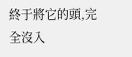終于將它的頭,完全沒入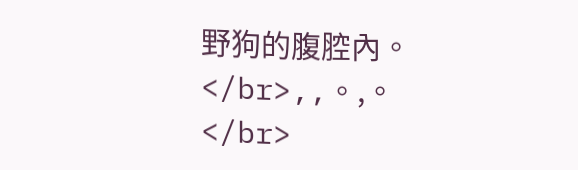野狗的腹腔內。</br>,,。,。</br>